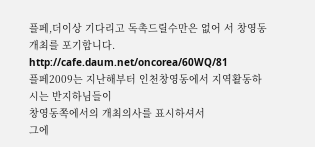플페,더이상 기다리고 독촉드릴수만은 없어 서 창영동개최를 포기합니다.
http://cafe.daum.net/oncorea/60WQ/81
플페2009는 지난해부터 인천창영동에서 지역활동하시는 반지하님들이
창영동쪽에서의 개최의사를 표시하셔서
그에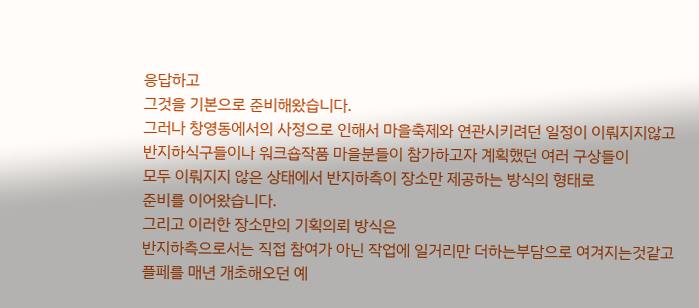응답하고
그것을 기본으로 준비해왔습니다.
그러나 창영동에서의 사정으로 인해서 마을축제와 연관시키려던 일정이 이뤄지지않고
반지하식구들이나 워크숍작품 마을분들이 참가하고자 계획했던 여러 구상들이
모두 이뤄지지 않은 상태에서 반지하측이 장소만 제공하는 방식의 형태로
준비를 이어왔습니다.
그리고 이러한 장소만의 기획의뢰 방식은
반지하측으로서는 직접 참여가 아닌 작업에 일거리만 더하는부담으로 여겨지는것같고
플페를 매년 개초해오던 예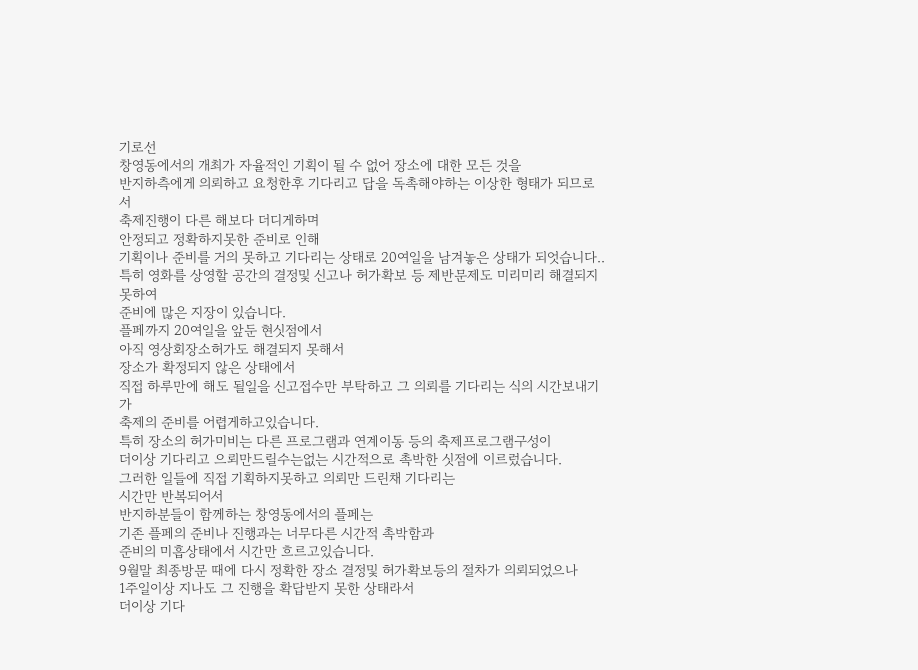기로선
창영동에서의 개최가 자율적인 기획이 될 수 없어 장소에 대한 모든 것을
반지하측에게 의뢰하고 요청한후 기다리고 답을 독촉해야하는 이상한 형태가 되므로서
축제진행이 다른 해보다 더디게하며
안정되고 정확하지못한 준비로 인해
기획이나 준비를 거의 못하고 기다리는 상태로 20여일을 남겨놓은 상태가 되엇습니다..
특히 영화를 상영할 공간의 결정및 신고나 허가확보 등 제반문제도 미리미리 해결되지못하여
준비에 많은 지장이 있습니다.
플페까지 20여일을 앞둔 현싯점에서
아직 영상회장소허가도 해결되지 못해서
장소가 확정되지 않은 상태에서
직접 하루만에 해도 될일을 신고접수만 부탁하고 그 의뢰를 기다리는 식의 시간보내기가
축제의 준비를 어렵게하고있습니다.
특히 장소의 허가미비는 다른 프로그램과 연계이동 등의 축제프로그램구성이
더이상 기다리고 으뢰만드릴수는없는 시간적으로 촉박한 싯점에 이르렀습니다.
그러한 일들에 직접 기획하지못하고 의뢰만 드린채 기다리는
시간만 반복되어서
반지하분들이 함께하는 창영동에서의 플페는
기존 플페의 준비나 진행과는 너무다른 시간적 촉박함과
준비의 미흡상태에서 시간만 흐르고있습니다.
9월말 최종방문 때에 다시 정확한 장소 결정및 허가확보등의 절차가 의뢰되었으나
1주일이상 지나도 그 진행을 확답받지 못한 상태라서
더이상 기다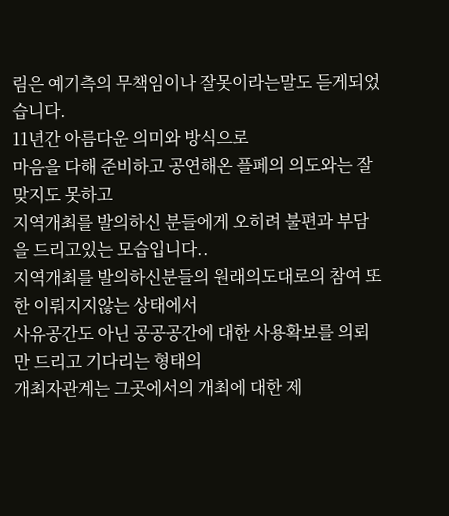림은 예기측의 무책임이나 잘못이라는말도 듣게되었습니다.
11년간 아름다운 의미와 방식으로
마음을 다해 준비하고 공연해온 플페의 의도와는 잘 맞지도 못하고
지역개최를 발의하신 분들에게 오히려 불편과 부담을 드리고있는 모습입니다..
지역개최를 발의하신분들의 원래의도대로의 참여 또한 이뤄지지않는 상태에서
사유공간도 아닌 공공공간에 대한 사용확보를 의뢰만 드리고 기다리는 형태의
개최자관계는 그곳에서의 개최에 대한 제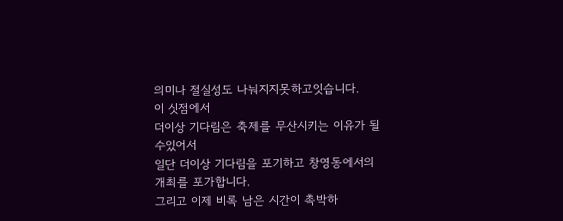의미나 절실성도 나눠지지못하고잇습니다.
이 싯점에서
더이상 기다림은 축제를 무산시키는 이유가 될수있어서
일단 더이상 기다림을 포기하고 창영동에서의 개최를 포가합니다.
그리고 이제 비록 남은 시간이 촉박하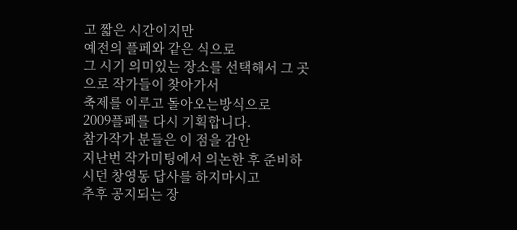고 짧은 시간이지만
예전의 플페와 같은 식으로
그 시기 의미있는 장소를 선택해서 그 곳으로 작가들이 찾아가서
축제를 이루고 돌아오는방식으로
2009플페를 다시 기획합니다.
참가작가 분들은 이 점을 감안
지난번 작가미팅에서 의논한 후 준비하시던 창영동 답사를 하지마시고
추후 공지되는 장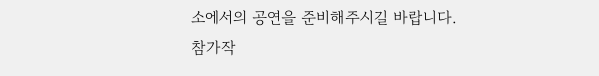소에서의 공연을 준비해주시길 바랍니다.
참가작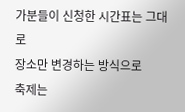가분들이 신청한 시간표는 그대로
장소만 변경하는 방식으로
축제는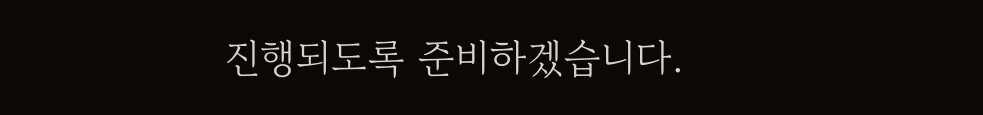진행되도록 준비하겠습니다.